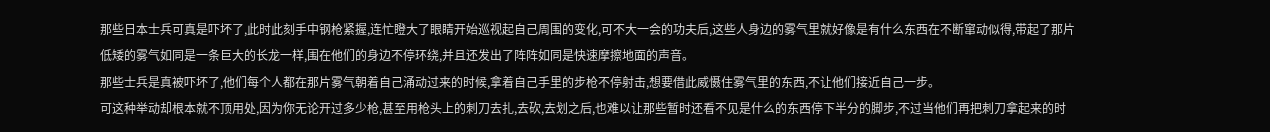那些日本士兵可真是吓坏了,此时此刻手中钢枪紧握,连忙瞪大了眼睛开始巡视起自己周围的变化,可不大一会的功夫后,这些人身边的雾气里就好像是有什么东西在不断窜动似得,带起了那片低矮的雾气如同是一条巨大的长龙一样,围在他们的身边不停环绕,并且还发出了阵阵如同是快速摩擦地面的声音。
那些士兵是真被吓坏了,他们每个人都在那片雾气朝着自己涌动过来的时候,拿着自己手里的步枪不停射击,想要借此威慑住雾气里的东西,不让他们接近自己一步。
可这种举动却根本就不顶用处,因为你无论开过多少枪,甚至用枪头上的刺刀去扎,去砍,去划之后,也难以让那些暂时还看不见是什么的东西停下半分的脚步,不过当他们再把刺刀拿起来的时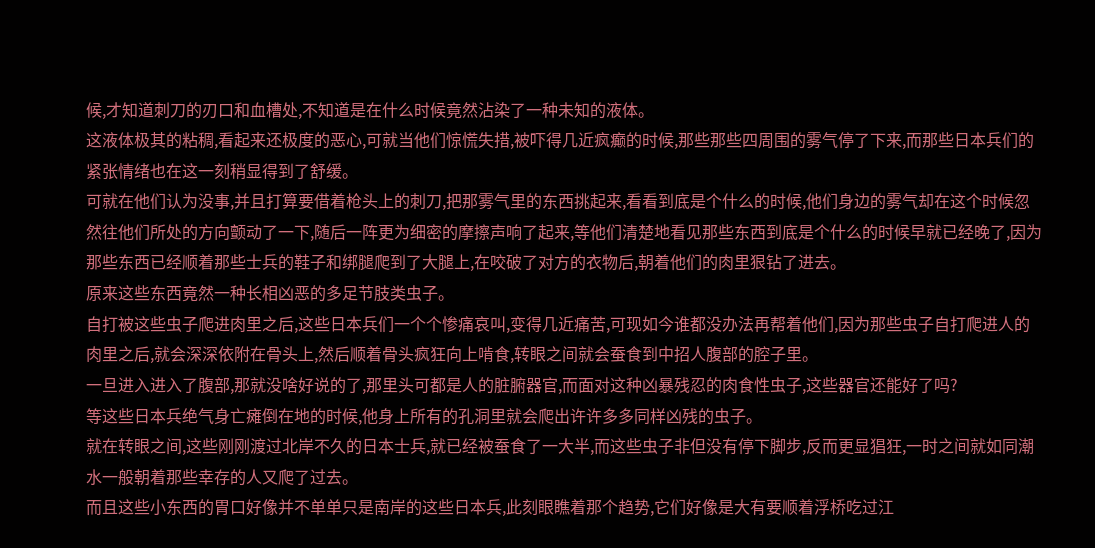候,才知道刺刀的刃口和血槽处,不知道是在什么时候竟然沾染了一种未知的液体。
这液体极其的粘稠,看起来还极度的恶心,可就当他们惊慌失措,被吓得几近疯癫的时候,那些那些四周围的雾气停了下来,而那些日本兵们的紧张情绪也在这一刻稍显得到了舒缓。
可就在他们认为没事,并且打算要借着枪头上的刺刀,把那雾气里的东西挑起来,看看到底是个什么的时候,他们身边的雾气却在这个时候忽然往他们所处的方向颤动了一下,随后一阵更为细密的摩擦声响了起来,等他们清楚地看见那些东西到底是个什么的时候早就已经晚了,因为那些东西已经顺着那些士兵的鞋子和绑腿爬到了大腿上,在咬破了对方的衣物后,朝着他们的肉里狠钻了进去。
原来这些东西竟然一种长相凶恶的多足节肢类虫子。
自打被这些虫子爬进肉里之后,这些日本兵们一个个惨痛哀叫,变得几近痛苦,可现如今谁都没办法再帮着他们,因为那些虫子自打爬进人的肉里之后,就会深深依附在骨头上,然后顺着骨头疯狂向上啃食,转眼之间就会蚕食到中招人腹部的腔子里。
一旦进入进入了腹部,那就没啥好说的了,那里头可都是人的脏腑器官,而面对这种凶暴残忍的肉食性虫子,这些器官还能好了吗?
等这些日本兵绝气身亡瘫倒在地的时候,他身上所有的孔洞里就会爬出许许多多同样凶残的虫子。
就在转眼之间,这些刚刚渡过北岸不久的日本士兵,就已经被蚕食了一大半,而这些虫子非但没有停下脚步,反而更显猖狂,一时之间就如同潮水一般朝着那些幸存的人又爬了过去。
而且这些小东西的胃口好像并不单单只是南岸的这些日本兵,此刻眼瞧着那个趋势,它们好像是大有要顺着浮桥吃过江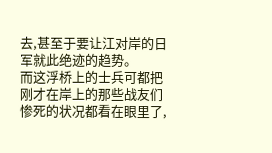去,甚至于要让江对岸的日军就此绝迹的趋势。
而这浮桥上的士兵可都把刚才在岸上的那些战友们惨死的状况都看在眼里了,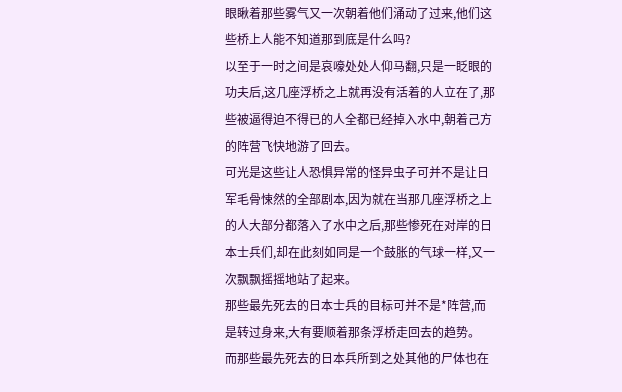眼瞅着那些雾气又一次朝着他们涌动了过来,他们这些桥上人能不知道那到底是什么吗?
以至于一时之间是哀嚎处处人仰马翻,只是一眨眼的功夫后,这几座浮桥之上就再没有活着的人立在了,那些被逼得迫不得已的人全都已经掉入水中,朝着己方的阵营飞快地游了回去。
可光是这些让人恐惧异常的怪异虫子可并不是让日军毛骨悚然的全部剧本,因为就在当那几座浮桥之上的人大部分都落入了水中之后,那些惨死在对岸的日本士兵们,却在此刻如同是一个鼓胀的气球一样,又一次飘飘摇摇地站了起来。
那些最先死去的日本士兵的目标可并不是*阵营,而是转过身来,大有要顺着那条浮桥走回去的趋势。
而那些最先死去的日本兵所到之处其他的尸体也在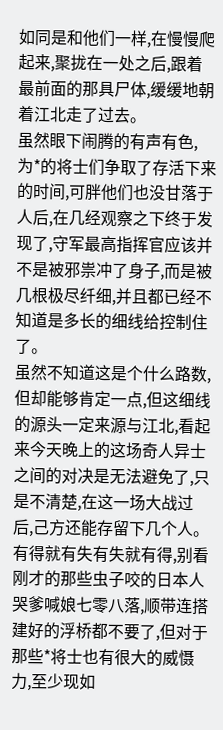如同是和他们一样,在慢慢爬起来,聚拢在一处之后,跟着最前面的那具尸体,缓缓地朝着江北走了过去。
虽然眼下闹腾的有声有色,为*的将士们争取了存活下来的时间,可胖他们也没甘落于人后,在几经观察之下终于发现了,守军最高指挥官应该并不是被邪祟冲了身子,而是被几根极尽纤细,并且都已经不知道是多长的细线给控制住了。
虽然不知道这是个什么路数,但却能够肯定一点,但这细线的源头一定来源与江北,看起来今天晚上的这场奇人异士之间的对决是无法避免了,只是不清楚,在这一场大战过后,己方还能存留下几个人。
有得就有失有失就有得,别看刚才的那些虫子咬的日本人哭爹喊娘七零八落,顺带连搭建好的浮桥都不要了,但对于那些*将士也有很大的威慑力,至少现如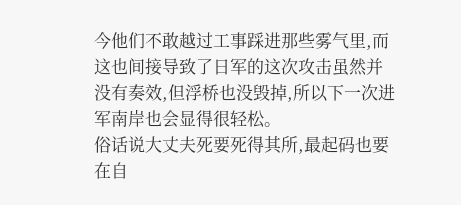今他们不敢越过工事踩进那些雾气里,而这也间接导致了日军的这次攻击虽然并没有奏效,但浮桥也没毁掉,所以下一次进军南岸也会显得很轻松。
俗话说大丈夫死要死得其所,最起码也要在自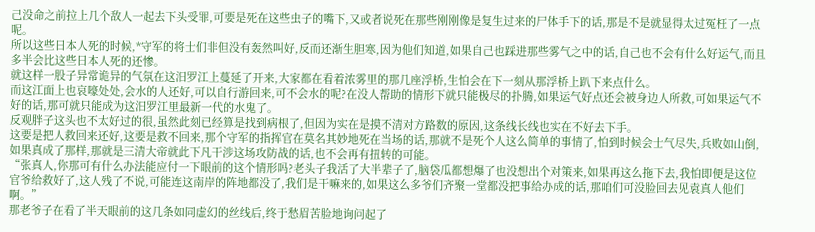己没命之前拉上几个敌人一起去下头受罪,可要是死在这些虫子的嘴下,又或者说死在那些刚刚像是复生过来的尸体手下的话,那是不是就显得太过冤枉了一点呢。
所以这些日本人死的时候,*守军的将士们非但没有轰然叫好,反而还渐生胆寒,因为他们知道,如果自己也踩进那些雾气之中的话,自己也不会有什么好运气,而且多半会比这些日本人死的还惨。
就这样一股子异常诡异的气氛在这汨罗江上蔓延了开来,大家都在看着浓雾里的那几座浮桥,生怕会在下一刻从那浮桥上趴下来点什么。
而这江面上也哀嚎处处,会水的人还好,可以自行游回来,可不会水的呢?在没人帮助的情形下就只能极尽的扑腾,如果运气好点还会被身边人所救,可如果运气不好的话,那可就只能成为这汨罗江里最新一代的水鬼了。
反观胖子这头也不太好过的很,虽然此刻已经算是找到病根了,但因为实在是摸不清对方路数的原因,这条线长线也实在不好去下手。
这要是把人救回来还好,这要是救不回来,那个守军的指挥官在莫名其妙地死在当场的话,那就不是死个人这么简单的事情了,怕到时候会士气尽失,兵败如山倒,如果真成了那样,那就是三清大帝就此下凡干涉这场攻防战的话,也不会再有扭转的可能。
“张真人,你那可有什么办法能应付一下眼前的这个情形吗?老头子我活了大半辈子了,脑袋瓜都想爆了也没想出个对策来,如果再这么拖下去,我怕即便是这位官爷给救好了,这人残了不说,可能连这南岸的阵地都没了,我们是干嘛来的,如果这么多爷们齐聚一堂都没把事给办成的话,那咱们可没脸回去见袁真人他们啊。”
那老爷子在看了半天眼前的这几条如同虚幻的丝线后,终于愁眉苦脸地询问起了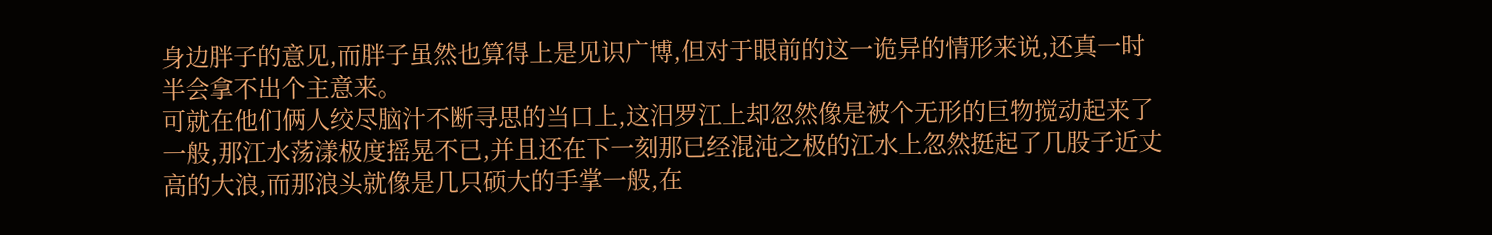身边胖子的意见,而胖子虽然也算得上是见识广博,但对于眼前的这一诡异的情形来说,还真一时半会拿不出个主意来。
可就在他们俩人绞尽脑汁不断寻思的当口上,这汨罗江上却忽然像是被个无形的巨物搅动起来了一般,那江水荡漾极度摇晃不已,并且还在下一刻那已经混沌之极的江水上忽然挺起了几股子近丈高的大浪,而那浪头就像是几只硕大的手掌一般,在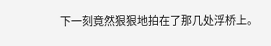下一刻竟然狠狠地拍在了那几处浮桥上。